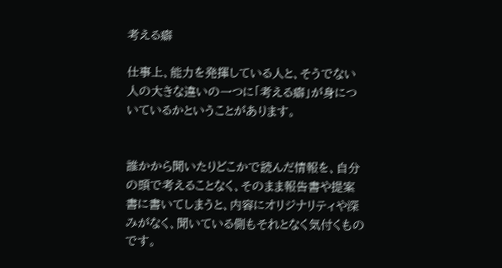考える癖

仕事上、能力を発揮している人と、そうでない人の大きな違いの一つに「考える癖」が身についているかということがあります。


誰かから聞いたりどこかで読んだ情報を、自分の頭で考えることなく、そのまま報告書や提案書に書いてしまうと、内容にオリジナリティや深みがなく、聞いている側もそれとなく気付くものです。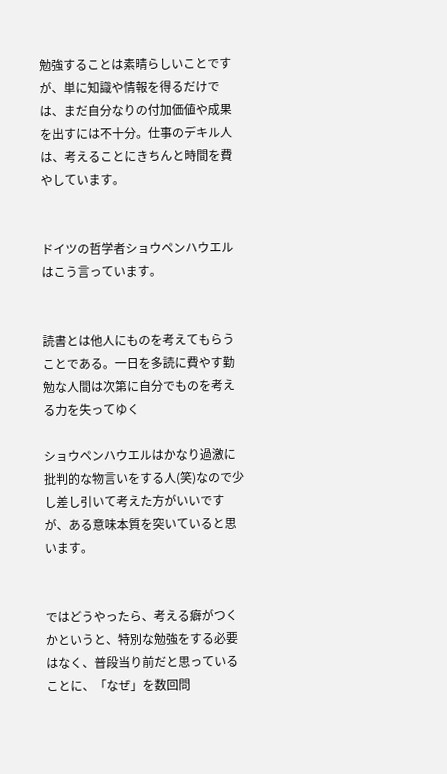勉強することは素晴らしいことですが、単に知識や情報を得るだけでは、まだ自分なりの付加価値や成果を出すには不十分。仕事のデキル人は、考えることにきちんと時間を費やしています。


ドイツの哲学者ショウペンハウエルはこう言っています。


読書とは他人にものを考えてもらうことである。一日を多読に費やす勤勉な人間は次第に自分でものを考える力を失ってゆく

ショウペンハウエルはかなり過激に批判的な物言いをする人(笑)なので少し差し引いて考えた方がいいですが、ある意味本質を突いていると思います。


ではどうやったら、考える癖がつくかというと、特別な勉強をする必要はなく、普段当り前だと思っていることに、「なぜ」を数回問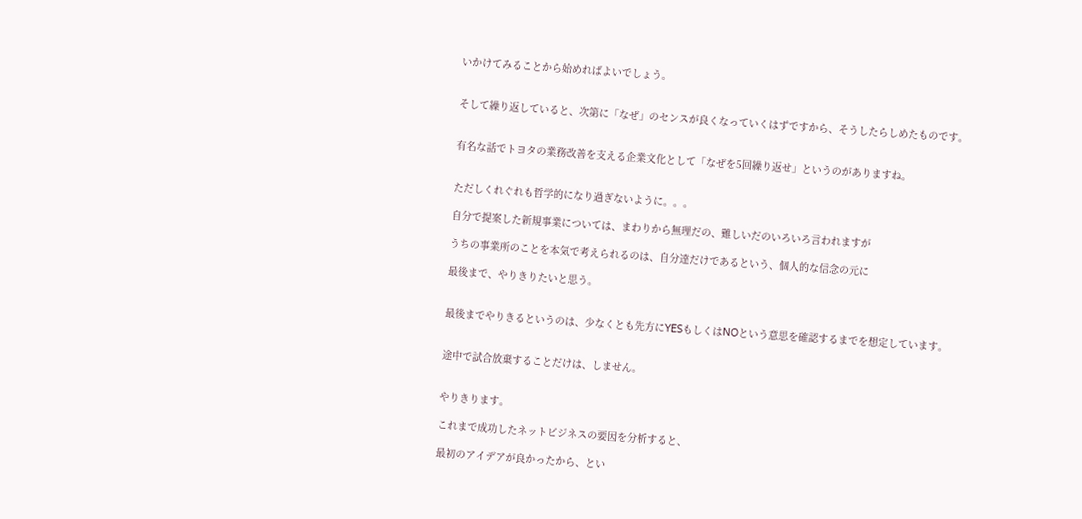いかけてみることから始めればよいでしょう。


そして繰り返していると、次第に「なぜ」のセンスが良くなっていくはずですから、そうしたらしめたものです。


有名な話でトヨタの業務改善を支える企業文化として「なぜを5回繰り返せ」というのがありますね。


ただしくれぐれも哲学的になり過ぎないように。。。

自分で提案した新規事業については、まわりから無理だの、難しいだのいろいろ言われますが

うちの事業所のことを本気で考えられるのは、自分達だけであるという、個人的な信念の元に

最後まで、やりきりたいと思う。


最後までやりきるというのは、少なくとも先方にYESもしくはNOという意思を確認するまでを想定しています。


途中で試合放棄することだけは、しません。


やりきります。

これまで成功したネットビジネスの要因を分析すると、

最初のアイデアが良かったから、とい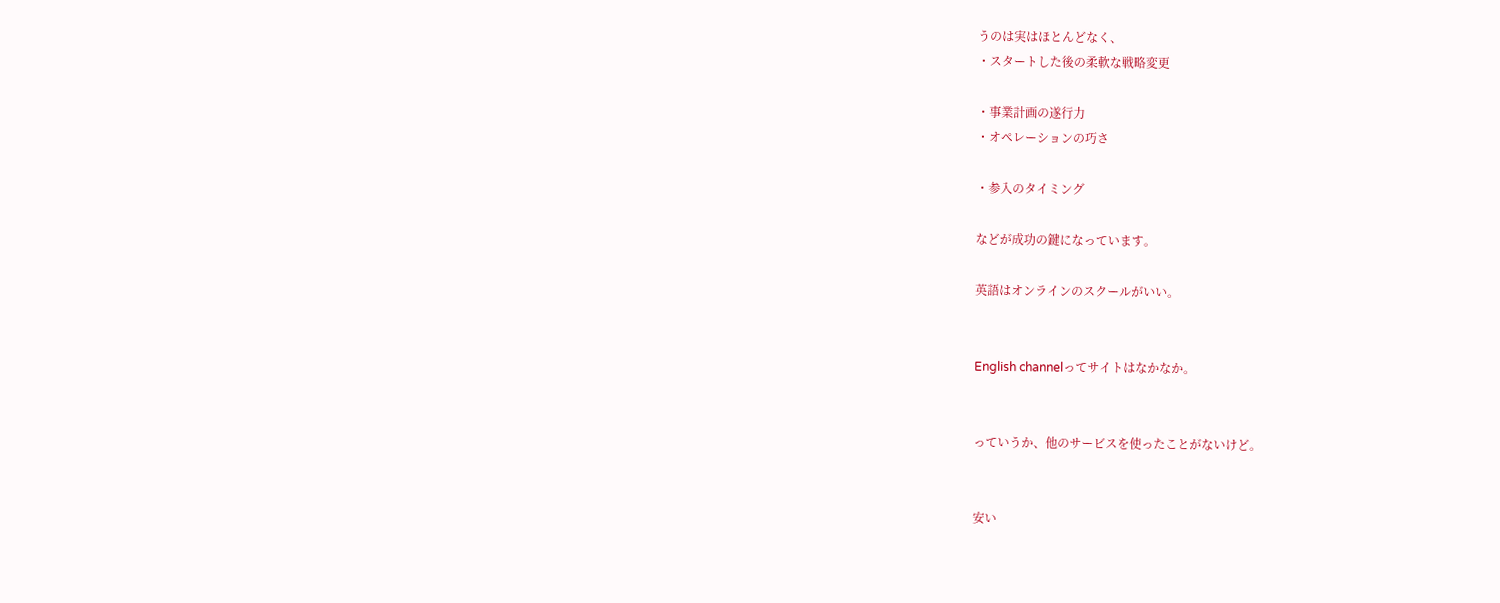うのは実はほとんどなく、
・スタートした後の柔軟な戦略変更

・事業計画の遂行力
・オペレーションの巧さ

・参入のタイミング

などが成功の鍵になっています。

英語はオンラインのスクールがいい。


English channelってサイトはなかなか。


っていうか、他のサービスを使ったことがないけど。


安い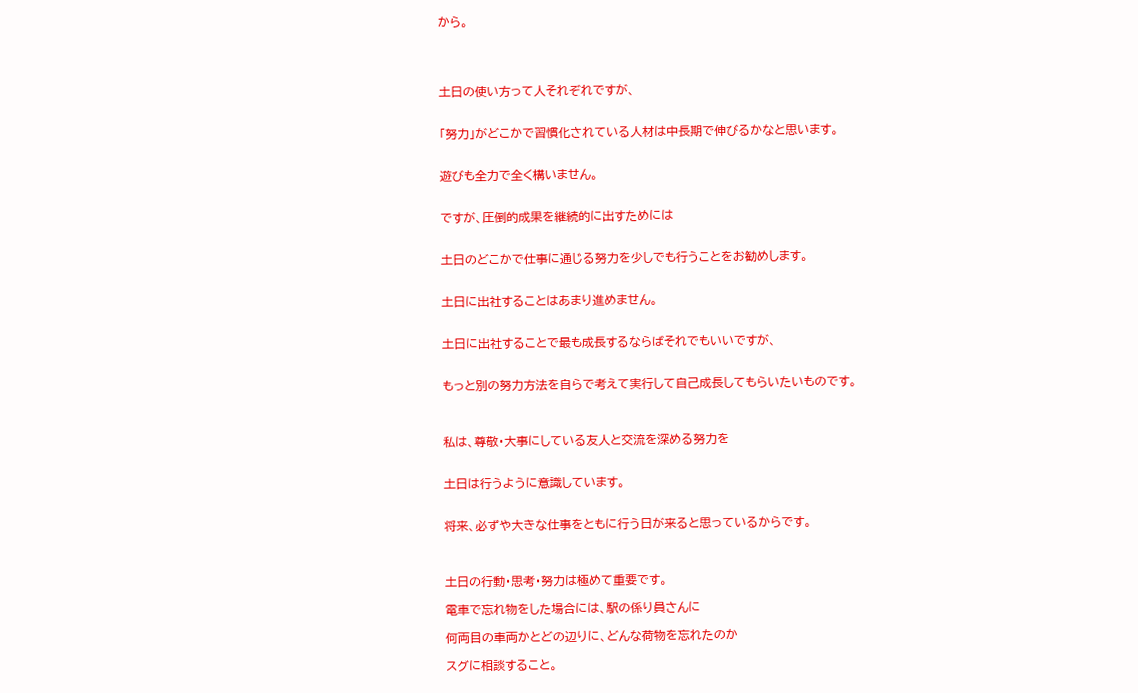から。




土日の使い方って人それぞれですが、


「努力」がどこかで習慣化されている人材は中長期で伸びるかなと思います。


遊びも全力で全く構いません。


ですが、圧倒的成果を継続的に出すためには


土日のどこかで仕事に通じる努力を少しでも行うことをお勧めします。


土日に出社することはあまり進めません。


土日に出社することで最も成長するならばそれでもいいですが、


もっと別の努力方法を自らで考えて実行して自己成長してもらいたいものです。



私は、尊敬・大事にしている友人と交流を深める努力を


土日は行うように意識しています。


将来、必ずや大きな仕事をともに行う日が来ると思っているからです。



土日の行動・思考・努力は極めて重要です。

電車で忘れ物をした場合には、駅の係り員さんに

何両目の車両かとどの辺りに、どんな荷物を忘れたのか

スグに相談すること。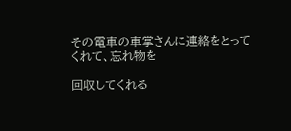その電車の車掌さんに連絡をとってくれて、忘れ物を

回収してくれる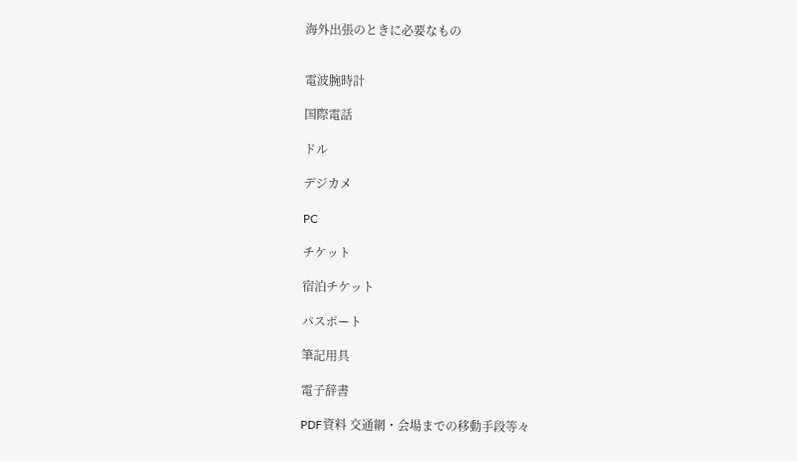海外出張のときに必要なもの


電波腕時計

国際電話

ドル

デジカメ

PC

チケット

宿泊チケット

パスポート

筆記用具

電子辞書

PDF資料 交通網・会場までの移動手段等々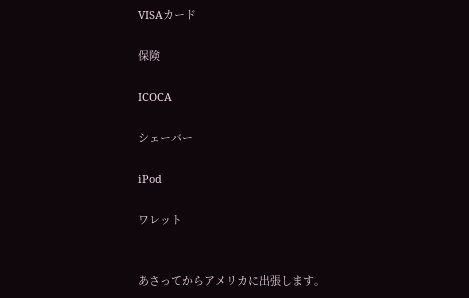VISAカード

保険

ICOCA

シェーバー

iPod

ワレット


あさってからアメリカに出張します。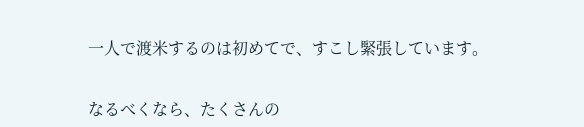一人で渡米するのは初めてで、すこし緊張しています。


なるべくなら、たくさんの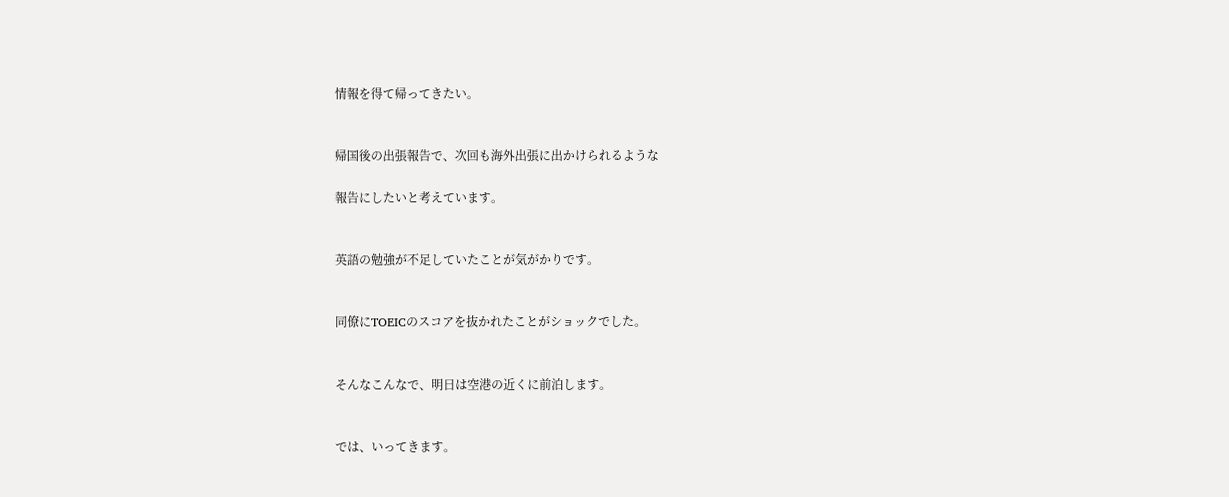情報を得て帰ってきたい。


帰国後の出張報告で、次回も海外出張に出かけられるような

報告にしたいと考えています。


英語の勉強が不足していたことが気がかりです。


同僚にTOEICのスコアを抜かれたことがショックでした。


そんなこんなで、明日は空港の近くに前泊します。


では、いってきます。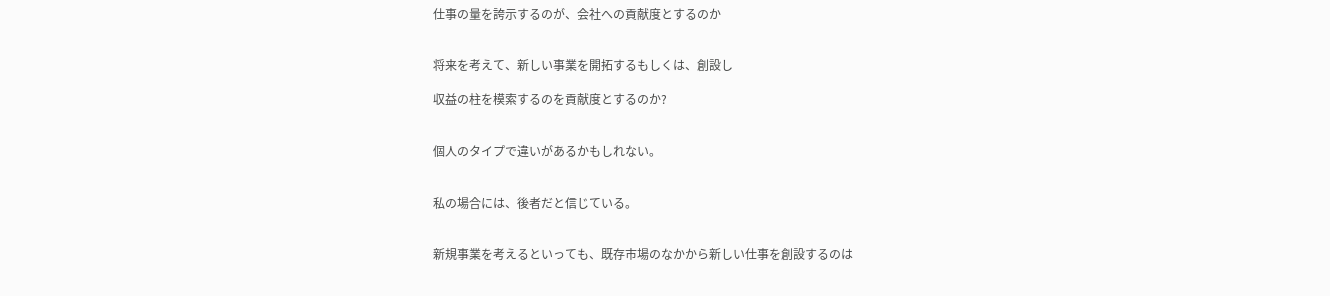仕事の量を誇示するのが、会社への貢献度とするのか


将来を考えて、新しい事業を開拓するもしくは、創設し

収益の柱を模索するのを貢献度とするのか?


個人のタイプで違いがあるかもしれない。


私の場合には、後者だと信じている。


新規事業を考えるといっても、既存市場のなかから新しい仕事を創設するのは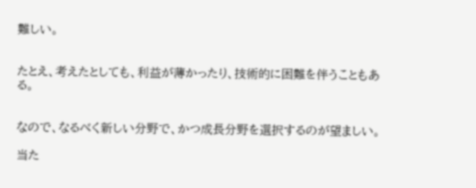難しい。


たとえ、考えたとしても、利益が薄かったり、技術的に困難を伴うこともある。


なので、なるべく新しい分野で、かつ成長分野を選択するのが望ましい。

当た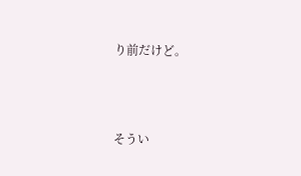り前だけど。



そうい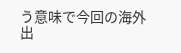う意味で今回の海外出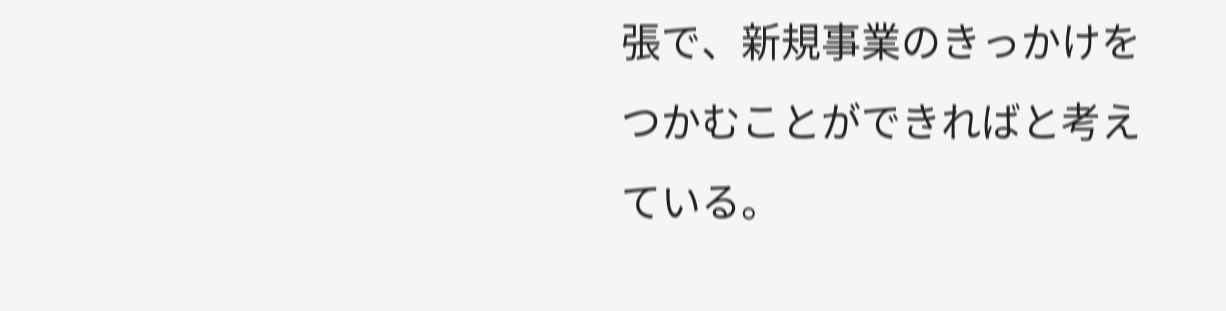張で、新規事業のきっかけをつかむことができればと考えている。